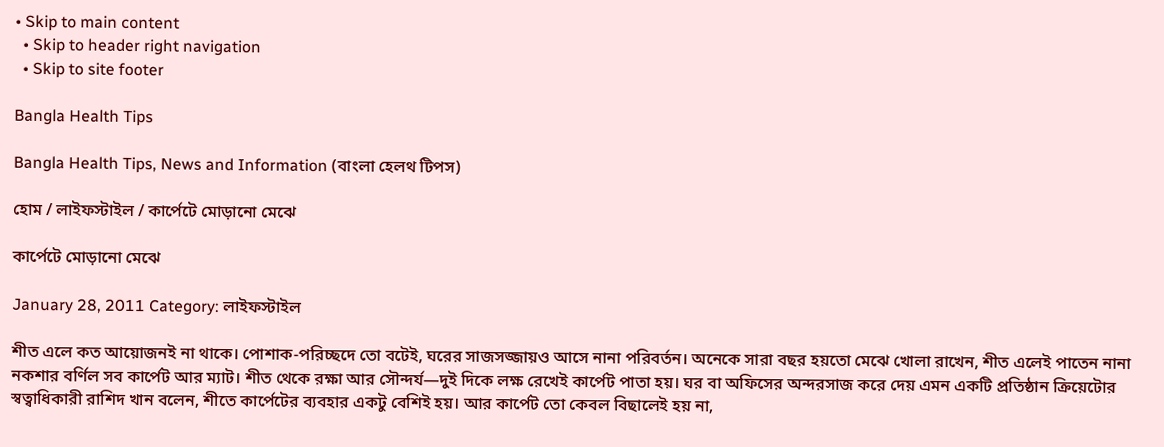• Skip to main content
  • Skip to header right navigation
  • Skip to site footer

Bangla Health Tips

Bangla Health Tips, News and Information (বাংলা হেলথ টিপস)

হোম / লাইফস্টাইল / কার্পেটে মোড়ানো মেঝে

কার্পেটে মোড়ানো মেঝে

January 28, 2011 Category: লাইফস্টাইল

শীত এলে কত আয়োজনই না থাকে। পোশাক-পরিচ্ছদে তো বটেই, ঘরের সাজসজ্জায়ও আসে নানা পরিবর্তন। অনেকে সারা বছর হয়তো মেঝে খোলা রাখেন, শীত এলেই পাতেন নানা নকশার বর্ণিল সব কার্পেট আর ম্যাট। শীত থেকে রক্ষা আর সৌন্দর্য—দুই দিকে লক্ষ রেখেই কার্পেট পাতা হয়। ঘর বা অফিসের অন্দরসাজ করে দেয় এমন একটি প্রতিষ্ঠান ক্রিয়েটোর স্বত্বাধিকারী রাশিদ খান বলেন, শীতে কার্পেটের ব্যবহার একটু বেশিই হয়। আর কার্পেট তো কেবল বিছালেই হয় না,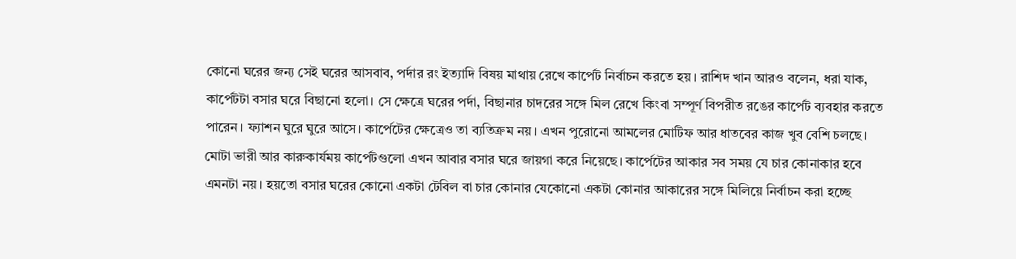কোনো ঘরের জন্য সেই ঘরের আসবাব, পর্দার রং ইত্যাদি বিষয় মাথায় রেখে কার্পেট নির্বাচন করতে হয়। রাশিদ খান আরও বলেন, ধরা যাক, কার্পেটটা বসার ঘরে বিছানো হলো। সে ক্ষেত্রে ঘরের পর্দা, বিছানার চাদরের সঙ্গে মিল রেখে কিংবা সম্পূর্ণ বিপরীত রঙের কার্পেট ব্যবহার করতে পারেন। ফ্যাশন ঘুরে ঘুরে আসে। কার্পেটের ক্ষেত্রেও তা ব্যতিক্রম নয়। এখন পুরোনো আমলের মোটিফ আর ধাতবের কাজ খুব বেশি চলছে। মোটা ভারী আর কারুকার্যময় কার্পেটগুলো এখন আবার বসার ঘরে জায়গা করে নিয়েছে। কার্পেটের আকার সব সময় যে চার কোনাকার হবে এমনটা নয়। হয়তো বসার ঘরের কোনো একটা টেবিল বা চার কোনার যেকোনো একটা কোনার আকারের সঙ্গে মিলিয়ে নির্বাচন করা হচ্ছে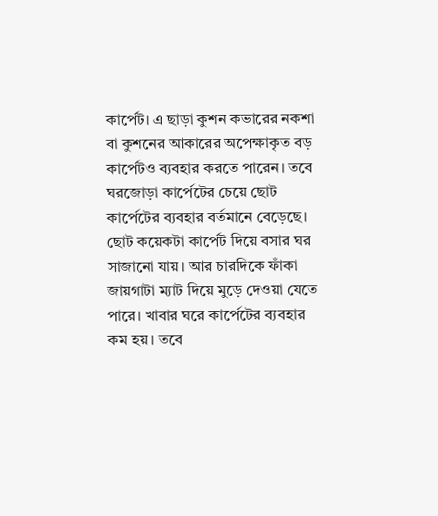কার্পেট। এ ছাড়া কুশন কভারের নকশা বা কুশনের আকারের অপেক্ষাকৃত বড় কার্পেটও ব্যবহার করতে পারেন। তবে ঘরজোড়া কার্পেটের চেয়ে ছোট কার্পেটের ব্যবহার বর্তমানে বেড়েছে। ছোট কয়েকটা কার্পেট দিয়ে বসার ঘর সাজানো যায়। আর চারদিকে ফাঁকা জায়গাটা ম্যাট দিয়ে মুড়ে দেওয়া যেতে পারে। খাবার ঘরে কার্পেটের ব্যবহার কম হয়। তবে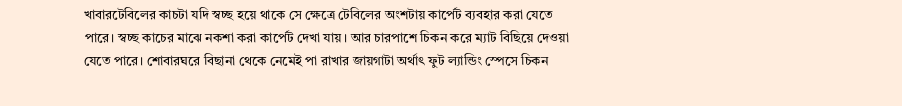খাবারটেবিলের কাচটা যদি স্বচ্ছ হয়ে থাকে সে ক্ষেত্রে টেবিলের অংশটায় কার্পেট ব্যবহার করা যেতে পারে। স্বচ্ছ কাচের মাঝে নকশা করা কার্পেট দেখা যায়। আর চারপাশে চিকন করে ম্যাট বিছিয়ে দেওয়া যেতে পারে। শোবারঘরে বিছানা থেকে নেমেই পা রাখার জায়গাটা অর্থাৎ ফুট ল্যান্ডিং স্পেসে চিকন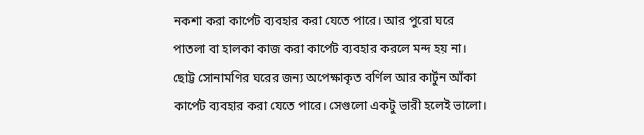নকশা করা কার্পেট ব্যবহার করা যেতে পারে। আর পুরো ঘরে পাতলা বা হালকা কাজ করা কার্পেট ব্যবহার করলে মন্দ হয় না। ছোট্ট সোনামণির ঘরের জন্য অপেক্ষাকৃত বর্ণিল আর কার্টুন আঁকা কার্পেট ব্যবহার করা যেতে পারে। সেগুলো একটু ভারী হলেই ভালো।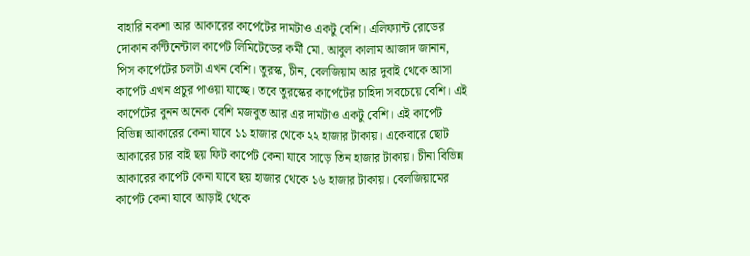বাহারি নকশা আর আকারের কার্পেটের দামটাও একটু বেশি। এলিফ্যান্ট রোডের দোকান কন্টিনেন্টাল কার্পেট লিমিটেডের কর্মী মো. আবুল কালাম আজাদ জানান, পিস কার্পেটের চলটা এখন বেশি। তুরস্ক, চীন, বেলজিয়াম আর দুবাই থেকে আসা কার্পেট এখন প্রচুর পাওয়া যাচ্ছে। তবে তুরস্কের কার্পেটের চাহিদা সবচেয়ে বেশি। এই কার্পেটের বুনন অনেক বেশি মজবুত আর এর দামটাও একটু বেশি। এই কার্পেট বিভিন্ন আকারের কেনা যাবে ১১ হাজার থেকে ২২ হাজার টাকায়। একেবারে ছোট আকারের চার বাই ছয় ফিট কার্পেট কেনা যাবে সাড়ে তিন হাজার টাকায়। চীনা বিভিন্ন আকারের কার্পেট কেনা যাবে ছয় হাজার থেকে ১৬ হাজার টাকায়। বেলজিয়ামের কার্পেট কেনা যাবে আড়াই থেকে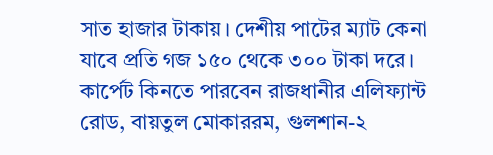সাত হাজার টাকায়। দেশীয় পাটের ম্যাট কেনা যাবে প্রতি গজ ১৫০ থেকে ৩০০ টাকা দরে।
কার্পেট কিনতে পারবেন রাজধানীর এলিফ্যান্ট রোড, বায়তুল মোকাররম, গুলশান-২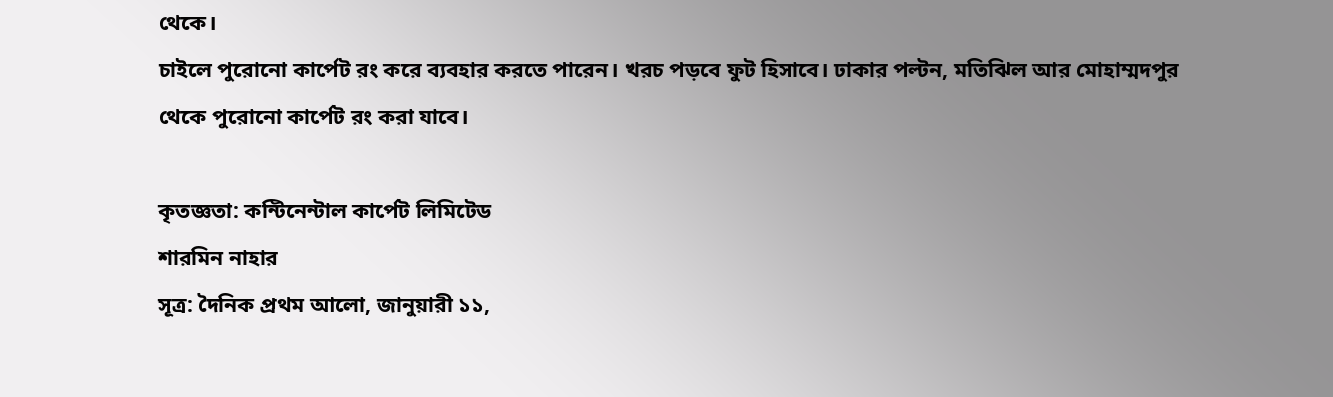থেকে।
চাইলে পুরোনো কার্পেট রং করে ব্যবহার করতে পারেন। খরচ পড়বে ফুট হিসাবে। ঢাকার পল্টন, মতিঝিল আর মোহাম্মদপুর থেকে পুরোনো কার্পেট রং করা যাবে।

কৃতজ্ঞতা: কন্টিনেন্টাল কার্পেট লিমিটেড
শারমিন নাহার
সূত্র: দৈনিক প্রথম আলো, জানুয়ারী ১১,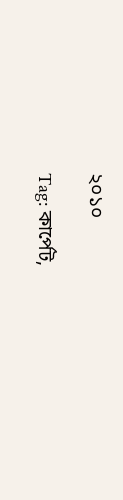২০১০

Tag: কার্পেট,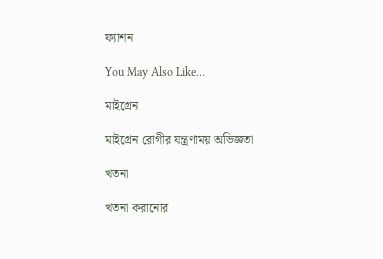ফ্যাশন

You May Also Like…

মাইগ্রেন

মাইগ্রেন রোগীর যন্ত্রণাময় অভিজ্ঞতা

খতনা

খতনা করানোর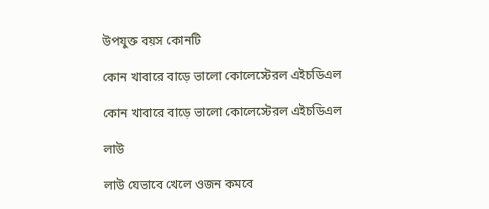উপযুক্ত বয়স কোনটি

কোন খাবারে বাড়ে ভালো কোলেস্টেরল এইচডিএল

কোন খাবারে বাড়ে ভালো কোলেস্টেরল এইচডিএল

লাউ

লাউ যেভাবে খেলে ওজন কমবে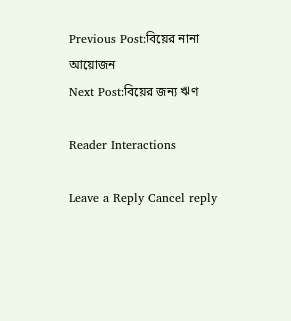Previous Post:বিয়ের নানা আয়োজন
Next Post:বিয়ের জন্য ঋণ

Reader Interactions

Leave a Reply Cancel reply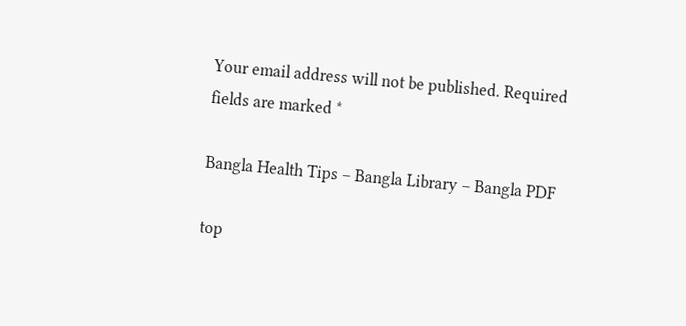Your email address will not be published. Required fields are marked *

Bangla Health Tips – Bangla Library – Bangla PDF

top